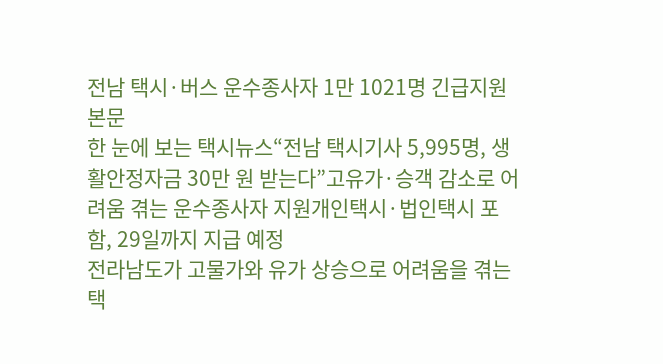전남 택시·버스 운수종사자 1만 1021명 긴급지원
본문
한 눈에 보는 택시뉴스“전남 택시기사 5,995명, 생활안정자금 30만 원 받는다”고유가·승객 감소로 어려움 겪는 운수종사자 지원개인택시·법인택시 포함, 29일까지 지급 예정
전라남도가 고물가와 유가 상승으로 어려움을 겪는 택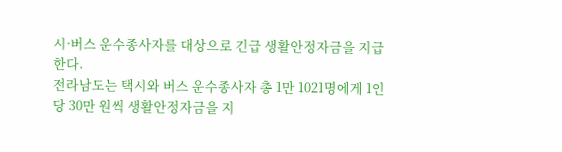시·버스 운수종사자를 대상으로 긴급 생활안정자금을 지급한다.
전라남도는 택시와 버스 운수종사자 총 1만 1021명에게 1인당 30만 원씩 생활안정자금을 지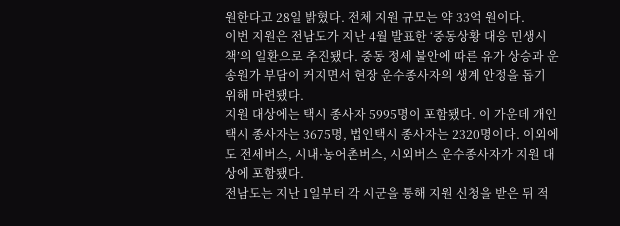원한다고 28일 밝혔다. 전체 지원 규모는 약 33억 원이다.
이번 지원은 전남도가 지난 4월 발표한 ‘중동상황 대응 민생시책’의 일환으로 추진됐다. 중동 정세 불안에 따른 유가 상승과 운송원가 부담이 커지면서 현장 운수종사자의 생계 안정을 돕기 위해 마련됐다.
지원 대상에는 택시 종사자 5995명이 포함됐다. 이 가운데 개인택시 종사자는 3675명, 법인택시 종사자는 2320명이다. 이외에도 전세버스, 시내·농어촌버스, 시외버스 운수종사자가 지원 대상에 포함됐다.
전남도는 지난 1일부터 각 시군을 통해 지원 신청을 받은 뒤 적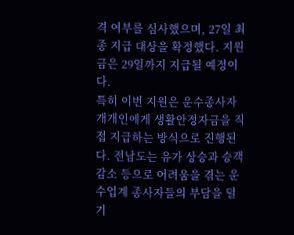격 여부를 심사했으며, 27일 최종 지급 대상을 확정했다. 지원금은 29일까지 지급될 예정이다.
특히 이번 지원은 운수종사자 개개인에게 생활안정자금을 직접 지급하는 방식으로 진행된다. 전남도는 유가 상승과 승객 감소 등으로 어려움을 겪는 운수업계 종사자들의 부담을 덜기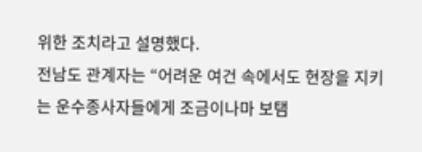위한 조치라고 설명했다.
전남도 관계자는 “어려운 여건 속에서도 현장을 지키는 운수종사자들에게 조금이나마 보탬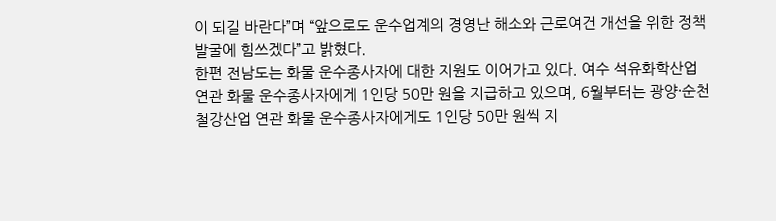이 되길 바란다”며 “앞으로도 운수업계의 경영난 해소와 근로여건 개선을 위한 정책 발굴에 힘쓰겠다”고 밝혔다.
한편 전남도는 화물 운수종사자에 대한 지원도 이어가고 있다. 여수 석유화학산업 연관 화물 운수종사자에게 1인당 50만 원을 지급하고 있으며, 6월부터는 광양·순천 철강산업 연관 화물 운수종사자에게도 1인당 50만 원씩 지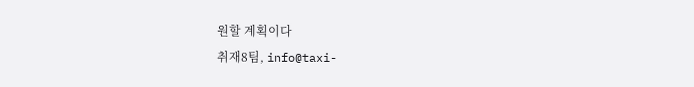원할 계획이다
취재8팀, info@taxi-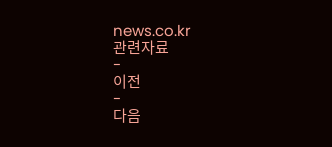news.co.kr
관련자료
-
이전
-
다음